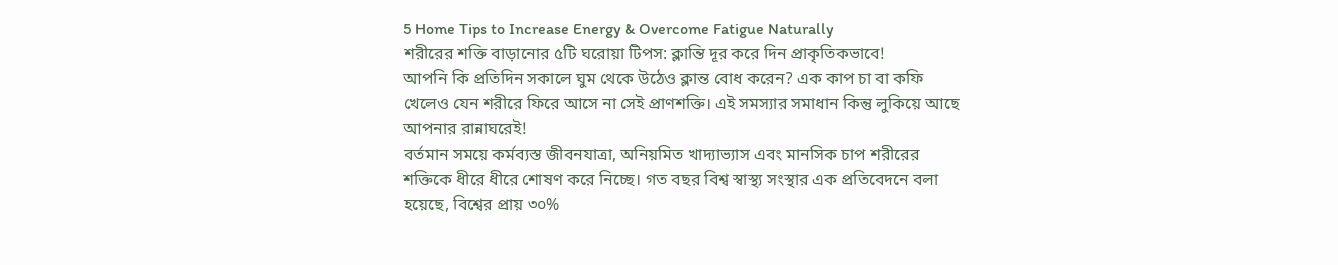5 Home Tips to Increase Energy & Overcome Fatigue Naturally
শরীরের শক্তি বাড়ানোর ৫টি ঘরোয়া টিপস: ক্লান্তি দূর করে দিন প্রাকৃতিকভাবে!
আপনি কি প্রতিদিন সকালে ঘুম থেকে উঠেও ক্লান্ত বোধ করেন? এক কাপ চা বা কফি খেলেও যেন শরীরে ফিরে আসে না সেই প্রাণশক্তি। এই সমস্যার সমাধান কিন্তু লুকিয়ে আছে আপনার রান্নাঘরেই!
বর্তমান সময়ে কর্মব্যস্ত জীবনযাত্রা, অনিয়মিত খাদ্যাভ্যাস এবং মানসিক চাপ শরীরের শক্তিকে ধীরে ধীরে শোষণ করে নিচ্ছে। গত বছর বিশ্ব স্বাস্থ্য সংস্থার এক প্রতিবেদনে বলা হয়েছে, বিশ্বের প্রায় ৩০%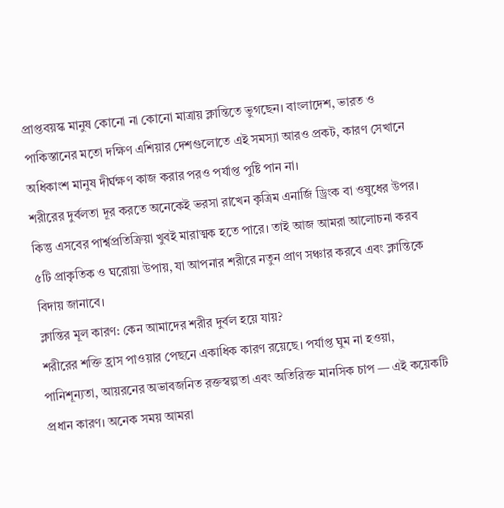প্রাপ্তবয়স্ক মানুষ কোনো না কোনো মাত্রায় ক্লান্তিতে ভুগছেন। বাংলাদেশ, ভারত ও পাকিস্তানের মতো দক্ষিণ এশিয়ার দেশগুলোতে এই সমস্যা আরও প্রকট, কারণ সেখানে অধিকাংশ মানুষ দীর্ঘক্ষণ কাজ করার পরও পর্যাপ্ত পুষ্টি পান না।
শরীরের দুর্বলতা দূর করতে অনেকেই ভরসা রাখেন কৃত্রিম এনার্জি ড্রিংক বা ওষুধের উপর। কিন্তু এসবের পার্শ্বপ্রতিক্রিয়া খুবই মারাত্মক হতে পারে। তাই আজ আমরা আলোচনা করব ৫টি প্রাকৃতিক ও ঘরোয়া উপায়, যা আপনার শরীরে নতুন প্রাণ সঞ্চার করবে এবং ক্লান্তিকে বিদায় জানাবে।
ক্লান্তির মূল কারণ: কেন আমাদের শরীর দুর্বল হয়ে যায়?
শরীরের শক্তি হ্রাস পাওয়ার পেছনে একাধিক কারণ রয়েছে। পর্যাপ্ত ঘুম না হওয়া, পানিশূন্যতা, আয়রনের অভাবজনিত রক্তস্বল্পতা এবং অতিরিক্ত মানসিক চাপ — এই কয়েকটি প্রধান কারণ। অনেক সময় আমরা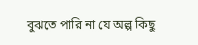বুঝতে পারি না যে অল্প কিছু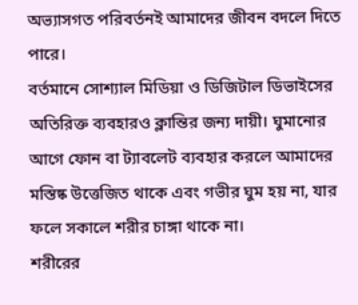অভ্যাসগত পরিবর্তনই আমাদের জীবন বদলে দিতে পারে।
বর্তমানে সোশ্যাল মিডিয়া ও ডিজিটাল ডিভাইসের অতিরিক্ত ব্যবহারও ক্লান্তির জন্য দায়ী। ঘুমানোর আগে ফোন বা ট্যাবলেট ব্যবহার করলে আমাদের মস্তিষ্ক উত্তেজিত থাকে এবং গভীর ঘুম হয় না, যার ফলে সকালে শরীর চাঙ্গা থাকে না।
শরীরের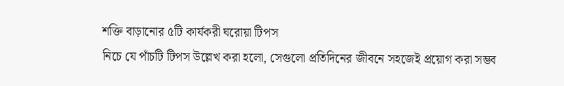শক্তি বাড়ানোর ৫টি কার্যকরী ঘরোয়া টিপস
নিচে যে পাঁচটি টিপস উল্লেখ করা হলো, সেগুলো প্রতিদিনের জীবনে সহজেই প্রয়োগ করা সম্ভব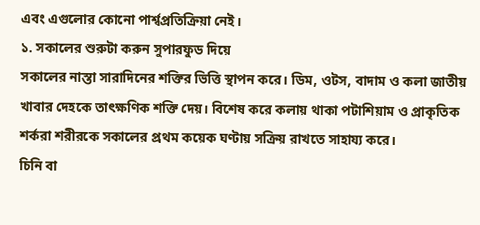এবং এগুলোর কোনো পার্শ্বপ্রতিক্রিয়া নেই।
১. সকালের শুরুটা করুন সুপারফুড দিয়ে
সকালের নাস্তা সারাদিনের শক্তির ভিত্তি স্থাপন করে। ডিম, ওটস, বাদাম ও কলা জাতীয় খাবার দেহকে তাৎক্ষণিক শক্তি দেয়। বিশেষ করে কলায় থাকা পটাশিয়াম ও প্রাকৃতিক শর্করা শরীরকে সকালের প্রথম কয়েক ঘণ্টায় সক্রিয় রাখতে সাহায্য করে।
চিনি বা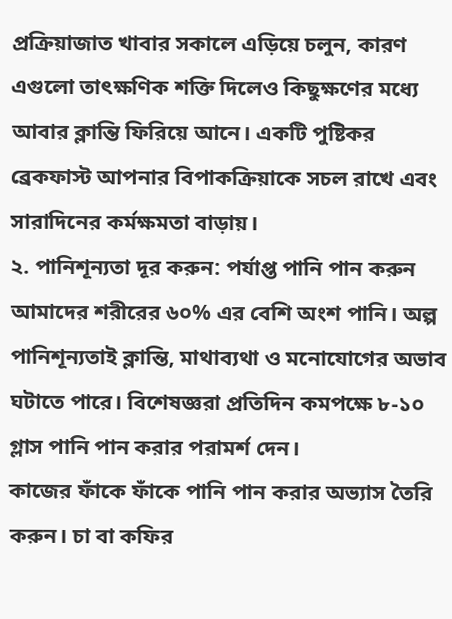প্রক্রিয়াজাত খাবার সকালে এড়িয়ে চলুন, কারণ এগুলো তাৎক্ষণিক শক্তি দিলেও কিছুক্ষণের মধ্যে আবার ক্লান্তি ফিরিয়ে আনে। একটি পুষ্টিকর ব্রেকফাস্ট আপনার বিপাকক্রিয়াকে সচল রাখে এবং সারাদিনের কর্মক্ষমতা বাড়ায়।
২. পানিশূন্যতা দূর করুন: পর্যাপ্ত পানি পান করুন
আমাদের শরীরের ৬০% এর বেশি অংশ পানি। অল্প পানিশূন্যতাই ক্লান্তি, মাথাব্যথা ও মনোযোগের অভাব ঘটাতে পারে। বিশেষজ্ঞরা প্রতিদিন কমপক্ষে ৮-১০ গ্লাস পানি পান করার পরামর্শ দেন।
কাজের ফাঁকে ফাঁকে পানি পান করার অভ্যাস তৈরি করুন। চা বা কফির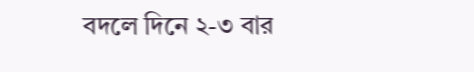বদলে দিনে ২-৩ বার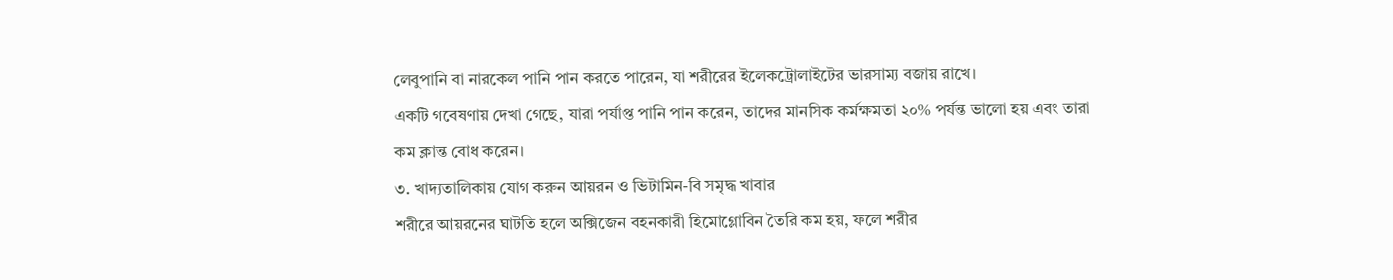লেবুপানি বা নারকেল পানি পান করতে পারেন, যা শরীরের ইলেকট্রোলাইটের ভারসাম্য বজায় রাখে।
একটি গবেষণায় দেখা গেছে, যারা পর্যাপ্ত পানি পান করেন, তাদের মানসিক কর্মক্ষমতা ২০% পর্যন্ত ভালো হয় এবং তারা কম ক্লান্ত বোধ করেন।
৩. খাদ্যতালিকায় যোগ করুন আয়রন ও ভিটামিন-বি সমৃদ্ধ খাবার
শরীরে আয়রনের ঘাটতি হলে অক্সিজেন বহনকারী হিমোগ্লোবিন তৈরি কম হয়, ফলে শরীর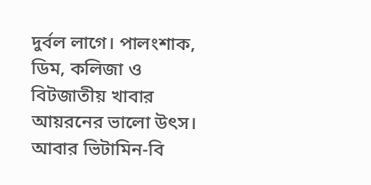দুর্বল লাগে। পালংশাক, ডিম, কলিজা ও বিটজাতীয় খাবার আয়রনের ভালো উৎস।
আবার ভিটামিন-বি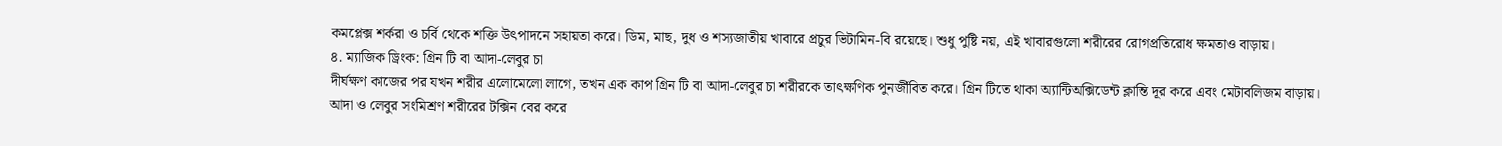কমপ্লেক্স শর্করা ও চর্বি থেকে শক্তি উৎপাদনে সহায়তা করে। ডিম, মাছ, দুধ ও শস্যজাতীয় খাবারে প্রচুর ভিটামিন-বি রয়েছে। শুধু পুষ্টি নয়, এই খাবারগুলো শরীরের রোগপ্রতিরোধ ক্ষমতাও বাড়ায়।
৪. ম্যাজিক ড্রিংক: গ্রিন টি বা আদা-লেবুর চা
দীর্ঘক্ষণ কাজের পর যখন শরীর এলোমেলো লাগে, তখন এক কাপ গ্রিন টি বা আদা-লেবুর চা শরীরকে তাৎক্ষণিক পুনর্জীবিত করে। গ্রিন টিতে থাকা অ্যান্টিঅক্সিডেন্ট ক্লান্তি দূর করে এবং মেটাবলিজম বাড়ায়।
আদা ও লেবুর সংমিশ্রণ শরীরের টক্সিন বের করে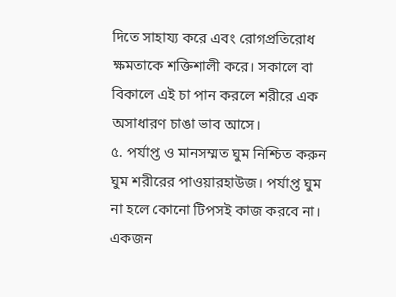দিতে সাহায্য করে এবং রোগপ্রতিরোধ ক্ষমতাকে শক্তিশালী করে। সকালে বা বিকালে এই চা পান করলে শরীরে এক অসাধারণ চাঙা ভাব আসে।
৫. পর্যাপ্ত ও মানসম্মত ঘুম নিশ্চিত করুন
ঘুম শরীরের পাওয়ারহাউজ। পর্যাপ্ত ঘুম না হলে কোনো টিপসই কাজ করবে না। একজন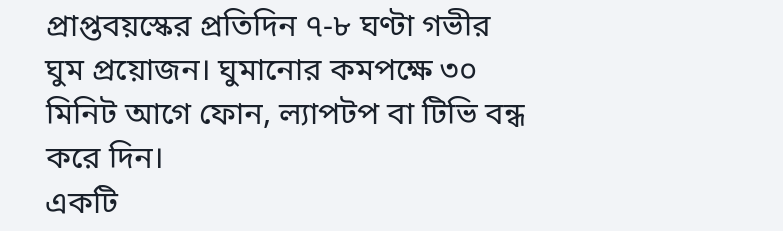প্রাপ্তবয়স্কের প্রতিদিন ৭-৮ ঘণ্টা গভীর ঘুম প্রয়োজন। ঘুমানোর কমপক্ষে ৩০ মিনিট আগে ফোন, ল্যাপটপ বা টিভি বন্ধ করে দিন।
একটি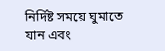নির্দিষ্ট সময়ে ঘুমাতে যান এবং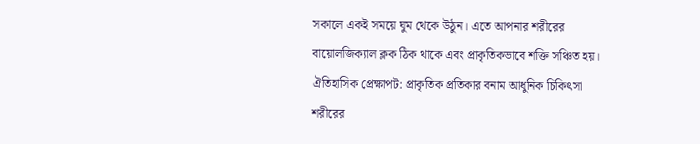সকালে একই সময়ে ঘুম থেকে উঠুন। এতে আপনার শরীরের বায়োলজিক্যাল ক্লক ঠিক থাকে এবং প্রাকৃতিকভাবে শক্তি সঞ্চিত হয়।
ঐতিহাসিক প্রেক্ষাপট: প্রাকৃতিক প্রতিকার বনাম আধুনিক চিকিৎসা
শরীরের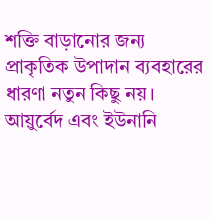শক্তি বাড়ানোর জন্য প্রাকৃতিক উপাদান ব্যবহারের ধারণা নতুন কিছু নয়। আয়ুর্বেদ এবং ইউনানি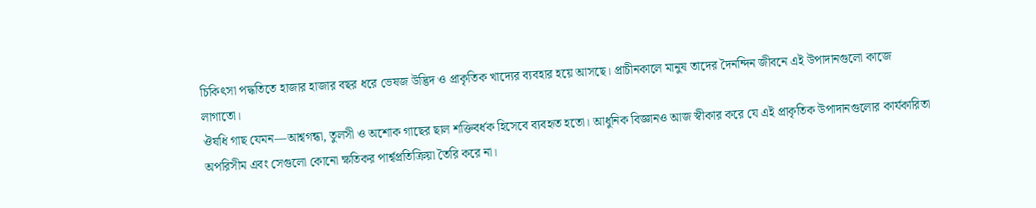চিকিৎসা পদ্ধতিতে হাজার হাজার বছর ধরে ভেষজ উদ্ভিদ ও প্রাকৃতিক খাদ্যের ব্যবহার হয়ে আসছে। প্রাচীনকালে মানুষ তাদের দৈনন্দিন জীবনে এই উপাদানগুলো কাজে লাগাতো।
ঔষধি গাছ যেমন—আশ্বগন্ধা, তুলসী ও অশোক গাছের ছাল শক্তিবর্ধক হিসেবে ব্যবহৃত হতো। আধুনিক বিজ্ঞানও আজ স্বীকার করে যে এই প্রাকৃতিক উপাদানগুলোর কার্যকারিতা অপরিসীম এবং সেগুলো কোনো ক্ষতিকর পার্শ্বপ্রতিক্রিয়া তৈরি করে না।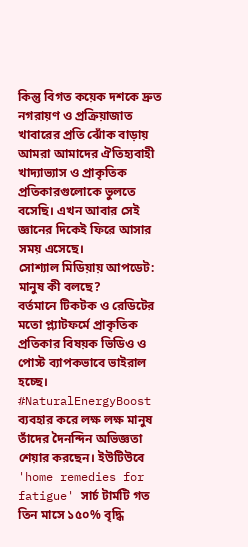কিন্তু বিগত কয়েক দশকে দ্রুত নগরায়ণ ও প্রক্রিয়াজাত খাবারের প্রতি ঝোঁক বাড়ায় আমরা আমাদের ঐতিহ্যবাহী খাদ্যাভ্যাস ও প্রাকৃতিক প্রতিকারগুলোকে ভুলতে বসেছি। এখন আবার সেই জ্ঞানের দিকেই ফিরে আসার সময় এসেছে।
সোশ্যাল মিডিয়ায় আপডেট: মানুষ কী বলছে?
বর্তমানে টিকটক ও রেডিটের মতো প্ল্যাটফর্মে প্রাকৃতিক প্রতিকার বিষয়ক ভিডিও ও পোস্ট ব্যাপকভাবে ভাইরাল হচ্ছে। #NaturalEnergyBoost ব্যবহার করে লক্ষ লক্ষ মানুষ তাঁদের দৈনন্দিন অভিজ্ঞতা শেয়ার করছেন। ইউটিউবে 'home remedies for fatigue' সার্চ টার্মটি গত তিন মাসে ১৫০% বৃদ্ধি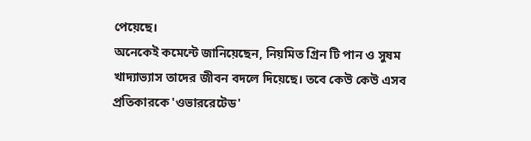পেয়েছে।
অনেকেই কমেন্টে জানিয়েছেন, নিয়মিত গ্রিন টি পান ও সুষম খাদ্যাভ্যাস তাদের জীবন বদলে দিয়েছে। তবে কেউ কেউ এসব প্রতিকারকে 'ওভাররেটেড'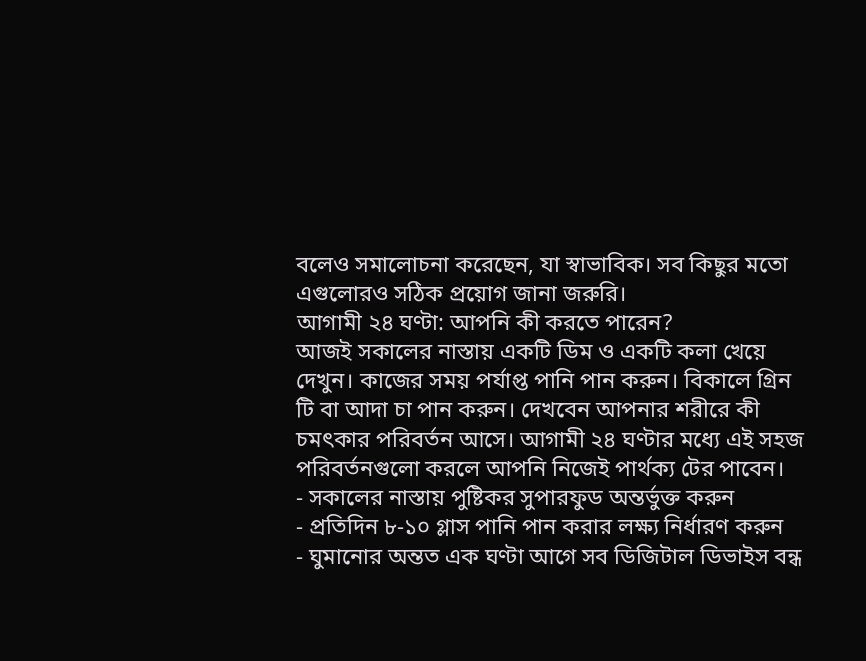বলেও সমালোচনা করেছেন, যা স্বাভাবিক। সব কিছুর মতো এগুলোরও সঠিক প্রয়োগ জানা জরুরি।
আগামী ২৪ ঘণ্টা: আপনি কী করতে পারেন?
আজই সকালের নাস্তায় একটি ডিম ও একটি কলা খেয়ে দেখুন। কাজের সময় পর্যাপ্ত পানি পান করুন। বিকালে গ্রিন টি বা আদা চা পান করুন। দেখবেন আপনার শরীরে কী চমৎকার পরিবর্তন আসে। আগামী ২৪ ঘণ্টার মধ্যে এই সহজ পরিবর্তনগুলো করলে আপনি নিজেই পার্থক্য টের পাবেন।
- সকালের নাস্তায় পুষ্টিকর সুপারফুড অন্তর্ভুক্ত করুন
- প্রতিদিন ৮-১০ গ্লাস পানি পান করার লক্ষ্য নির্ধারণ করুন
- ঘুমানোর অন্তত এক ঘণ্টা আগে সব ডিজিটাল ডিভাইস বন্ধ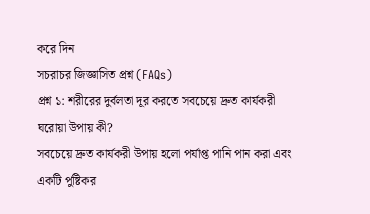করে দিন
সচরাচর জিজ্ঞাসিত প্রশ্ন (FAQs)
প্রশ্ন ১: শরীরের দুর্বলতা দূর করতে সবচেয়ে দ্রুত কার্যকরী ঘরোয়া উপায় কী?
সবচেয়ে দ্রুত কার্যকরী উপায় হলো পর্যাপ্ত পানি পান করা এবং একটি পুষ্টিকর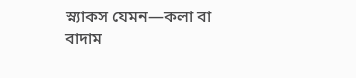স্ন্যাকস যেমন—কলা বা বাদাম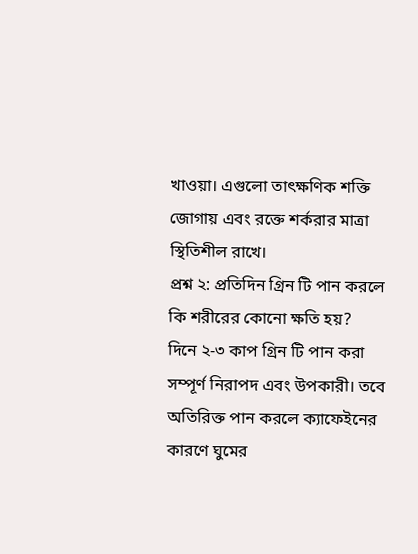খাওয়া। এগুলো তাৎক্ষণিক শক্তি জোগায় এবং রক্তে শর্করার মাত্রা স্থিতিশীল রাখে।
প্রশ্ন ২: প্রতিদিন গ্রিন টি পান করলে কি শরীরের কোনো ক্ষতি হয়?
দিনে ২-৩ কাপ গ্রিন টি পান করা সম্পূর্ণ নিরাপদ এবং উপকারী। তবে অতিরিক্ত পান করলে ক্যাফেইনের কারণে ঘুমের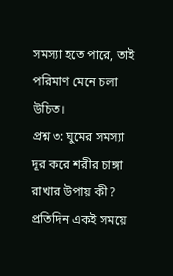সমস্যা হতে পারে, তাই পরিমাণ মেনে চলা উচিত।
প্রশ্ন ৩: ঘুমের সমস্যা দূর করে শরীর চাঙ্গা রাখার উপায় কী?
প্রতিদিন একই সময়ে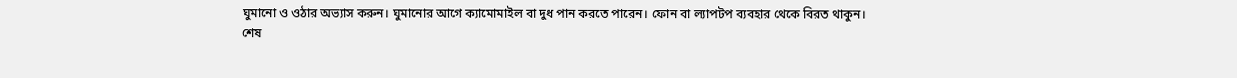ঘুমানো ও ওঠার অভ্যাস করুন। ঘুমানোর আগে ক্যামোমাইল বা দুধ পান করতে পারেন। ফোন বা ল্যাপটপ ব্যবহার থেকে বিরত থাকুন।
শেষ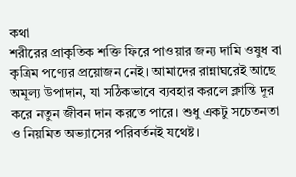কথা
শরীরের প্রাকৃতিক শক্তি ফিরে পাওয়ার জন্য দামি ওষুধ বা কৃত্রিম পণ্যের প্রয়োজন নেই। আমাদের রান্নাঘরেই আছে অমূল্য উপাদান, যা সঠিকভাবে ব্যবহার করলে ক্লান্তি দূর করে নতুন জীবন দান করতে পারে। শুধু একটু সচেতনতা ও নিয়মিত অভ্যাসের পরিবর্তনই যথেষ্ট।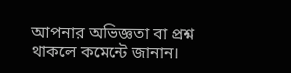আপনার অভিজ্ঞতা বা প্রশ্ন থাকলে কমেন্টে জানান।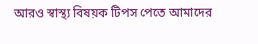আরও স্বাস্থ্য বিষয়ক টিপস পেতে আমাদের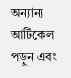অন্যান্য আর্টিকেল পড়ুন এবং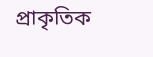প্রাকৃতিক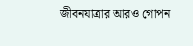জীবনযাত্রার আরও গোপন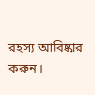রহস্য আবিষ্কার করুন।